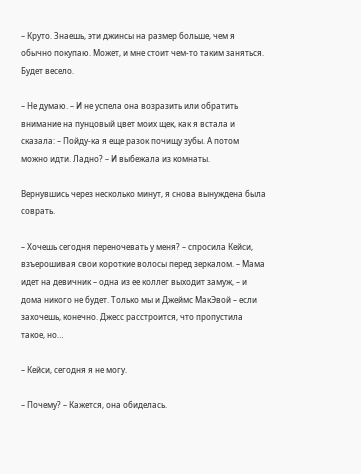– Круто. Знаешь, эти джинсы на размер больше, чем я обычно покупаю. Может, и мне стоит чем-то таким заняться. Будет весело.

– Не думаю. – И не успела она возразить или обратить внимание на пунцовый цвет моих щек, как я встала и сказала: – Пойду-ка я еще разок почищу зубы. А потом можно идти. Ладно? – И выбежала из комнаты.

Вернувшись через несколько минут, я снова вынуждена была соврать.

– Хочешь сегодня переночевать у меня? – спросила Кейси, взъерошивая свои короткие волосы перед зеркалом. – Мама идет на девичник – одна из ее коллег выходит замуж, – и дома никого не будет. Только мы и Джеймс МакЭвой – если захочешь, конечно. Джесс расстроится, что пропустила такое, но…

– Кейси, сегодня я не могу.

– Почему? – Кажется, она обиделась.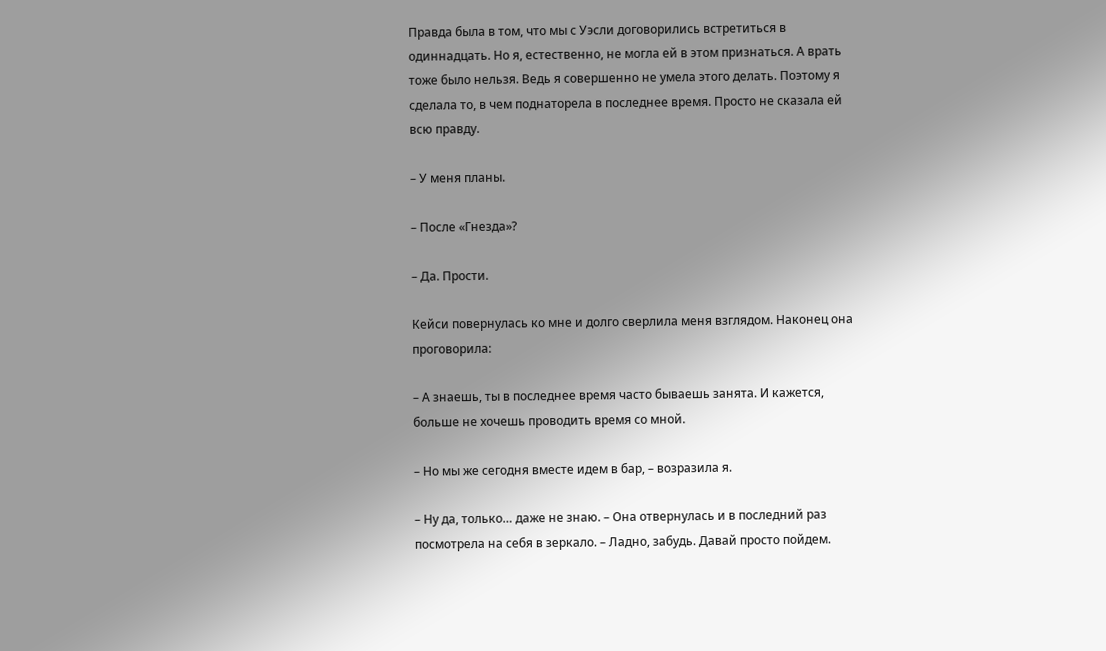Правда была в том, что мы с Уэсли договорились встретиться в одиннадцать. Но я, естественно, не могла ей в этом признаться. А врать тоже было нельзя. Ведь я совершенно не умела этого делать. Поэтому я сделала то, в чем поднаторела в последнее время. Просто не сказала ей всю правду.

– У меня планы.

– После «Гнезда»?

– Да. Прости.

Кейси повернулась ко мне и долго сверлила меня взглядом. Наконец она проговорила:

– А знаешь, ты в последнее время часто бываешь занята. И кажется, больше не хочешь проводить время со мной.

– Но мы же сегодня вместе идем в бар, – возразила я.

– Ну да, только… даже не знаю. – Она отвернулась и в последний раз посмотрела на себя в зеркало. – Ладно, забудь. Давай просто пойдем.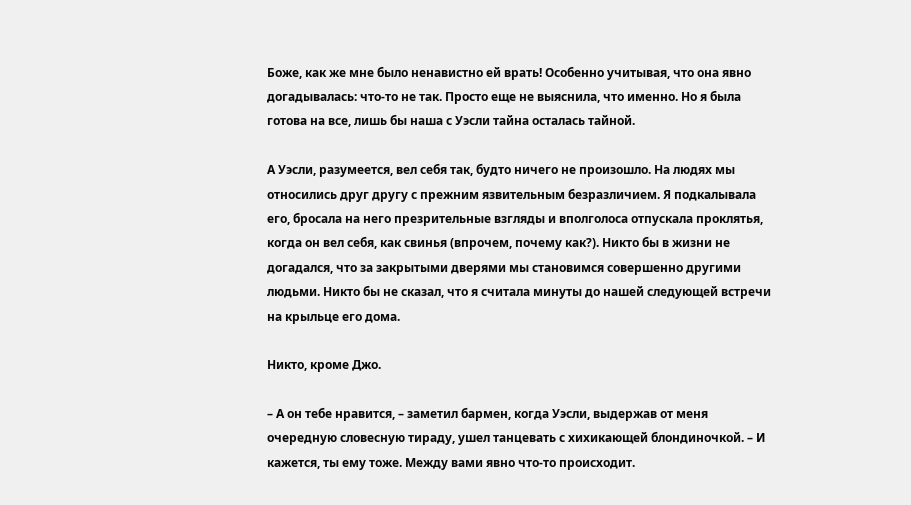Боже, как же мне было ненавистно ей врать! Особенно учитывая, что она явно догадывалась: что-то не так. Просто еще не выяснила, что именно. Но я была готова на все, лишь бы наша с Уэсли тайна осталась тайной.

А Уэсли, разумеется, вел себя так, будто ничего не произошло. На людях мы относились друг другу с прежним язвительным безразличием. Я подкалывала его, бросала на него презрительные взгляды и вполголоса отпускала проклятья, когда он вел себя, как свинья (впрочем, почему как?). Никто бы в жизни не догадался, что за закрытыми дверями мы становимся совершенно другими людьми. Никто бы не сказал, что я считала минуты до нашей следующей встречи на крыльце его дома.

Никто, кроме Джо.

– А он тебе нравится, – заметил бармен, когда Уэсли, выдержав от меня очередную словесную тираду, ушел танцевать с хихикающей блондиночкой. – И кажется, ты ему тоже. Между вами явно что-то происходит.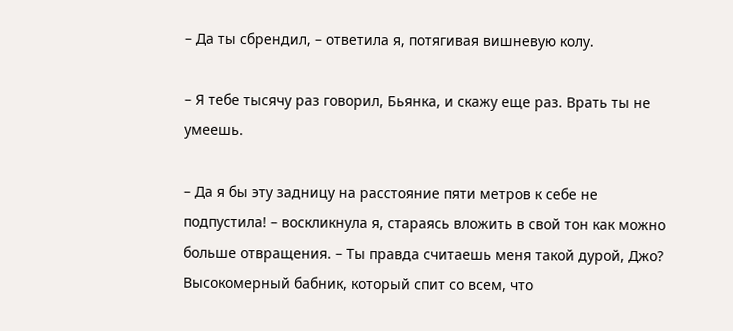– Да ты сбрендил, – ответила я, потягивая вишневую колу.

– Я тебе тысячу раз говорил, Бьянка, и скажу еще раз. Врать ты не умеешь.

– Да я бы эту задницу на расстояние пяти метров к себе не подпустила! – воскликнула я, стараясь вложить в свой тон как можно больше отвращения. – Ты правда считаешь меня такой дурой, Джо? Высокомерный бабник, который спит со всем, что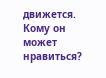движется. Кому он может нравиться?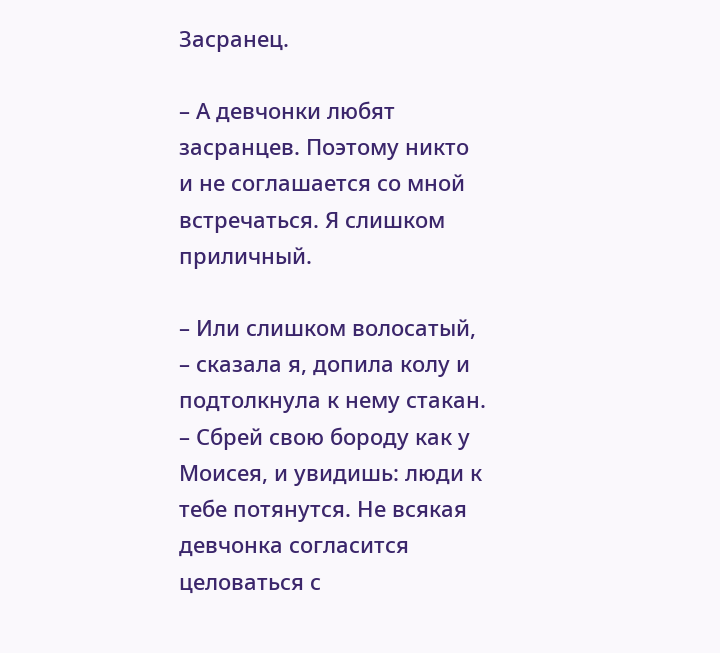Засранец.

– А девчонки любят засранцев. Поэтому никто и не соглашается со мной встречаться. Я слишком приличный.

– Или слишком волосатый, – сказала я, допила колу и подтолкнула к нему стакан. – Сбрей свою бороду как у Моисея, и увидишь: люди к тебе потянутся. Не всякая девчонка согласится целоваться с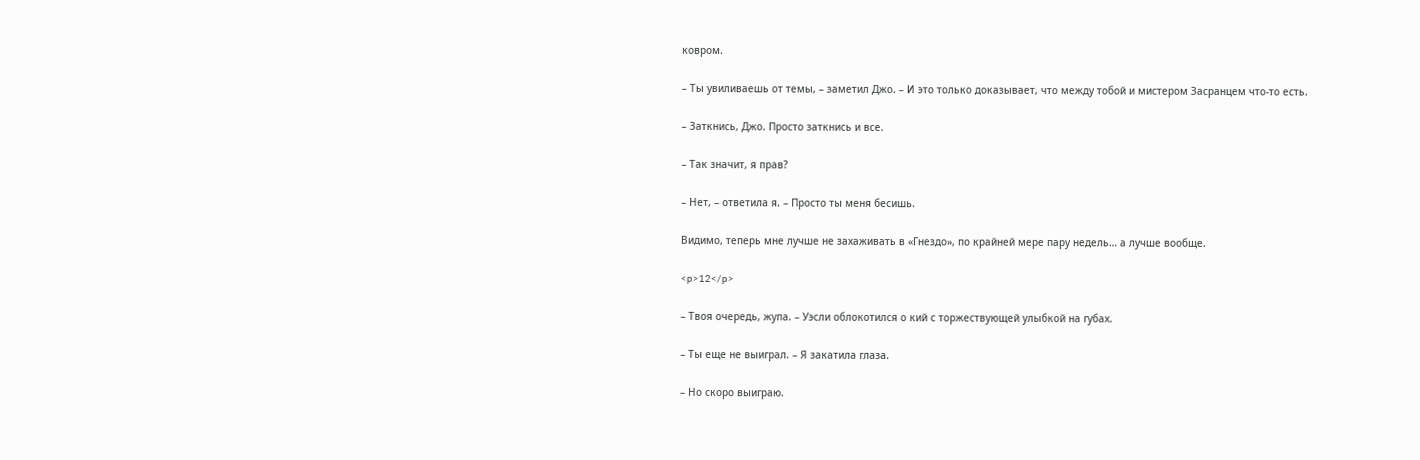ковром.

– Ты увиливаешь от темы, – заметил Джо. – И это только доказывает, что между тобой и мистером Засранцем что-то есть.

– Заткнись, Джо. Просто заткнись и все.

– Так значит, я прав?

– Нет, – ответила я. – Просто ты меня бесишь.

Видимо, теперь мне лучше не захаживать в «Гнездо», по крайней мере пару недель… а лучше вообще.

<p>12</p>

– Твоя очередь, жупа. – Уэсли облокотился о кий с торжествующей улыбкой на губах.

– Ты еще не выиграл. – Я закатила глаза.

– Но скоро выиграю.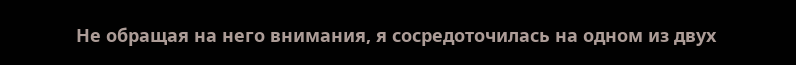Не обращая на него внимания, я сосредоточилась на одном из двух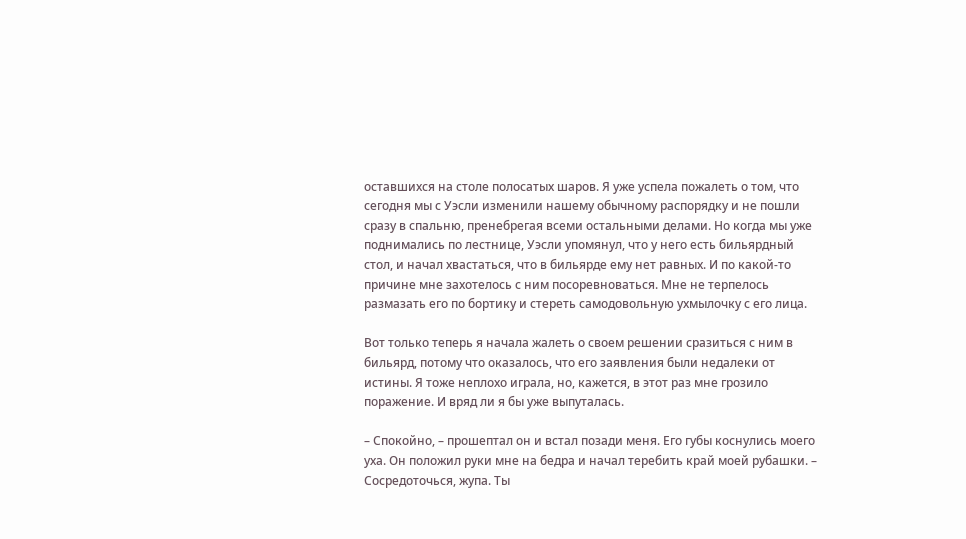оставшихся на столе полосатых шаров. Я уже успела пожалеть о том, что сегодня мы с Уэсли изменили нашему обычному распорядку и не пошли сразу в спальню, пренебрегая всеми остальными делами. Но когда мы уже поднимались по лестнице, Уэсли упомянул, что у него есть бильярдный стол, и начал хвастаться, что в бильярде ему нет равных. И по какой-то причине мне захотелось с ним посоревноваться. Мне не терпелось размазать его по бортику и стереть самодовольную ухмылочку с его лица.

Вот только теперь я начала жалеть о своем решении сразиться с ним в бильярд, потому что оказалось, что его заявления были недалеки от истины. Я тоже неплохо играла, но, кажется, в этот раз мне грозило поражение. И вряд ли я бы уже выпуталась.

– Спокойно, – прошептал он и встал позади меня. Его губы коснулись моего уха. Он положил руки мне на бедра и начал теребить край моей рубашки. – Сосредоточься, жупа. Ты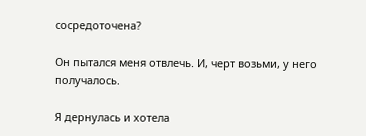сосредоточена?

Он пытался меня отвлечь. И, черт возьми, у него получалось.

Я дернулась и хотела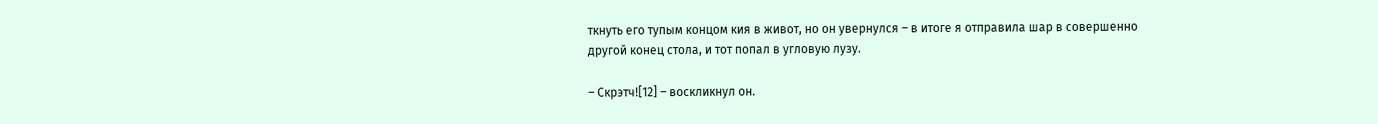ткнуть его тупым концом кия в живот, но он увернулся – в итоге я отправила шар в совершенно другой конец стола, и тот попал в угловую лузу.

– Скрэтч![12] – воскликнул он.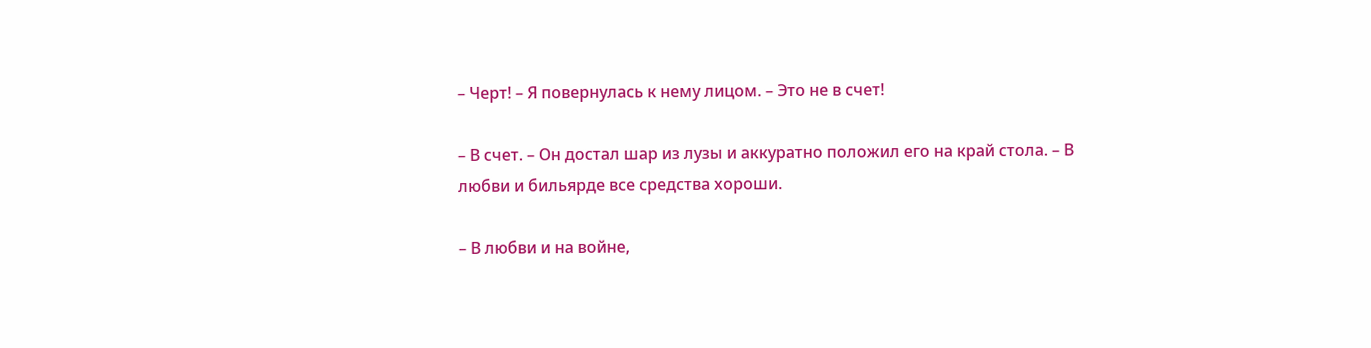– Черт! – Я повернулась к нему лицом. – Это не в счет!

– В счет. – Он достал шар из лузы и аккуратно положил его на край стола. – В любви и бильярде все средства хороши.

– В любви и на войне,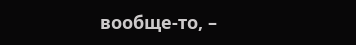вообще-то, –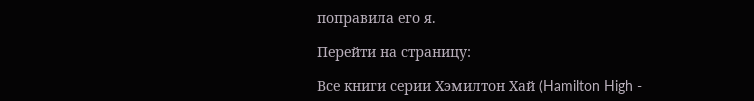поправила его я.

Перейти на страницу:

Все книги серии Хэмилтон Хай (Hamilton High -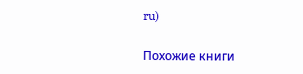ru)

Похожие книги